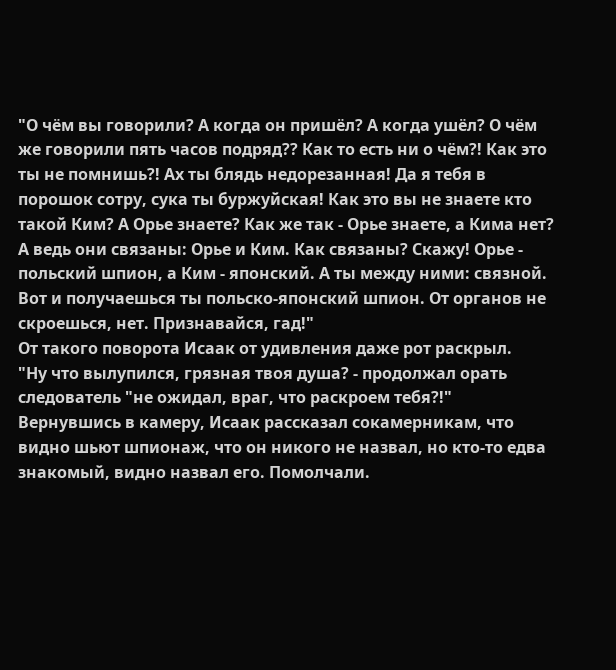"О чём вы говорили? А когда он пришёл? А когда ушёл? О чём же говорили пять часов подряд?? Как то есть ни о чём?! Как это ты не помнишь?! Ах ты блядь недорезанная! Да я тебя в порошок сотру, сука ты буржуйская! Как это вы не знаете кто такой Ким? А Орье знаете? Как же так - Орье знаете, а Кима нет? А ведь они связаны: Орье и Ким. Как связаны? Скажу! Орье - польский шпион, а Ким - японский. А ты между ними: связной. Вот и получаешься ты польско-японский шпион. От органов не скроешься, нет. Признавайся, гад!"
От такого поворота Исаак от удивления даже рот раскрыл.
"Ну что вылупился, грязная твоя душа? - продолжал орать следователь "не ожидал, враг, что раскроем тебя?!"
Вернувшись в камеру, Исаак рассказал сокамерникам, что видно шьют шпионаж, что он никого не назвал, но кто-то едва знакомый, видно назвал его. Помолчали.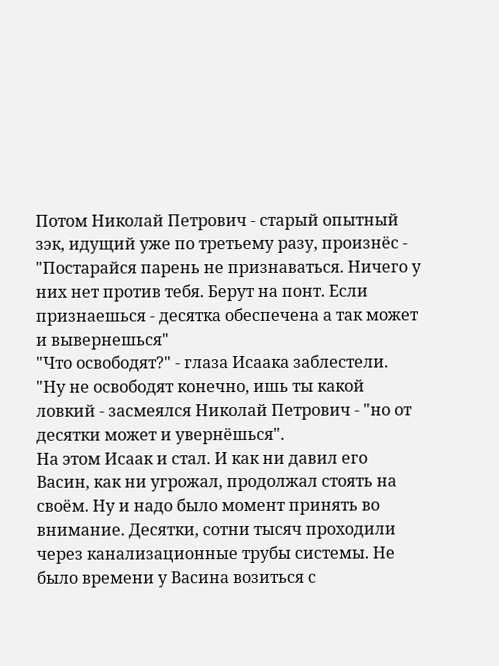Потом Николай Петрович - старый опытный зэк, идущий уже по третьему разу, произнёс - "Постарайся парень не признаваться. Ничего у них нет против тебя. Берут на понт. Если признаешься - десятка обеспечена а так может и вывернешься"
"Что освободят?" - глаза Исаака заблестели.
"Ну не освободят конечно, ишь ты какой ловкий - засмеялся Николай Петрович - "но от десятки может и увернёшься".
На этом Исаак и стал. И как ни давил его Васин, как ни угрожал, продолжал стоять на своём. Ну и надо было момент принять во внимание. Десятки, сотни тысяч проходили через канализационные трубы системы. Не было времени у Васина возиться с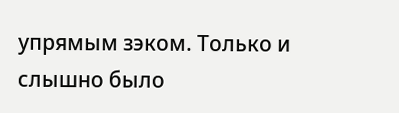упрямым зэком. Только и слышно было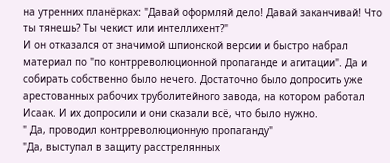на утренних планёрках: "Давай оформляй дело! Давай заканчивай! Что ты тянешь? Ты чекист или интеллихент?"
И он отказался от значимой шпионской версии и быстро набрал материал по "по контрреволюционной пропаганде и агитации". Да и собирать собственно было нечего. Достаточно было допросить уже арестованных рабочих труболитейного завода, на котором работал Исаак. И их допросили и они сказали всё, что было нужно.
" Да, проводил контрреволюционную пропаганду"
"Да, выступал в защиту расстрелянных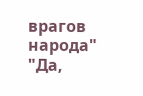врагов народа"
"Да,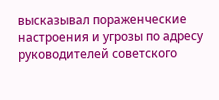высказывал пораженческие настроения и угрозы по адресу руководителей советского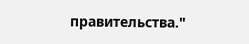правительства."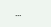...